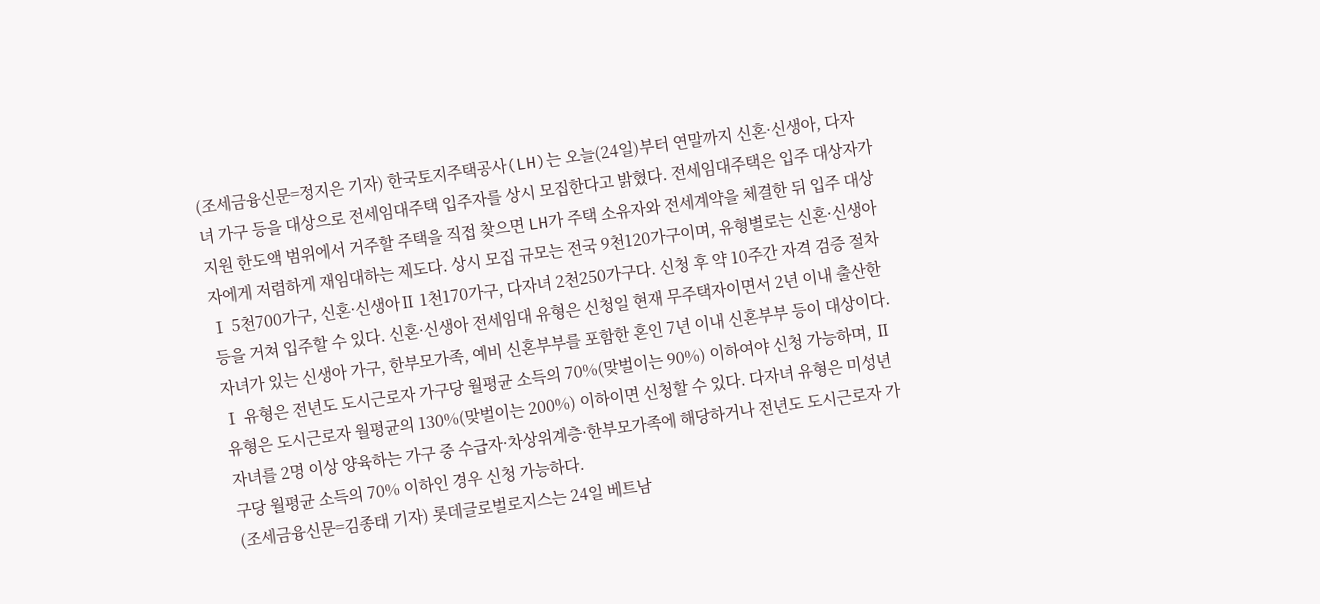(조세금융신문=정지은 기자) 한국토지주택공사(LH)는 오늘(24일)부터 연말까지 신혼·신생아, 다자녀 가구 등을 대상으로 전세임대주택 입주자를 상시 모집한다고 밝혔다. 전세임대주택은 입주 대상자가 지원 한도액 범위에서 거주할 주택을 직접 찾으면 LH가 주택 소유자와 전세계약을 체결한 뒤 입주 대상자에게 저렴하게 재임대하는 제도다. 상시 모집 규모는 전국 9천120가구이며, 유형별로는 신혼·신생아Ⅰ 5천700가구, 신혼·신생아Ⅱ 1천170가구, 다자녀 2천250가구다. 신청 후 약 10주간 자격 검증 절차 등을 거쳐 입주할 수 있다. 신혼·신생아 전세임대 유형은 신청일 현재 무주택자이면서 2년 이내 출산한 자녀가 있는 신생아 가구, 한부모가족, 예비 신혼부부를 포함한 혼인 7년 이내 신혼부부 등이 대상이다. Ⅰ 유형은 전년도 도시근로자 가구당 월평균 소득의 70%(맞벌이는 90%) 이하여야 신청 가능하며, Ⅱ유형은 도시근로자 월평균의 130%(맞벌이는 200%) 이하이면 신청할 수 있다. 다자녀 유형은 미성년 자녀를 2명 이상 양육하는 가구 중 수급자·차상위계층·한부모가족에 해당하거나 전년도 도시근로자 가구당 월평균 소득의 70% 이하인 경우 신청 가능하다.
(조세금융신문=김종태 기자) 롯데글로벌로지스는 24일 베트남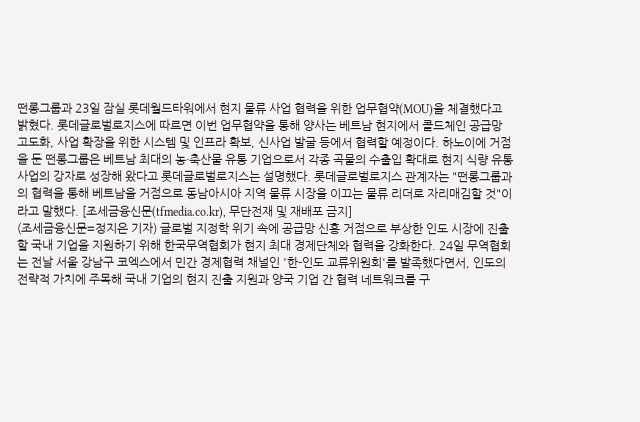떤롱그룹과 23일 잠실 롯데월드타워에서 현지 물류 사업 협력을 위한 업무협약(MOU)을 체결했다고 밝혔다. 롯데글로벌로지스에 따르면 이번 업무협약을 통해 양사는 베트남 현지에서 콜드체인 공급망 고도화, 사업 확장을 위한 시스템 및 인프라 확보, 신사업 발굴 등에서 협력할 예정이다. 하노이에 거점을 둔 떤롱그룹은 베트남 최대의 농·축산물 유통 기업으로서 각종 곡물의 수출입 확대로 현지 식량 유통 사업의 강자로 성장해 왔다고 롯데글로벌로지스는 설명했다. 롯데글로벌로지스 관계자는 "떤롱그룹과의 협력을 통해 베트남을 거점으로 동남아시아 지역 물류 시장을 이끄는 물류 리더로 자리매김할 것"이라고 말했다. [조세금융신문(tfmedia.co.kr), 무단전재 및 재배포 금지]
(조세금융신문=정지은 기자) 글로벌 지정학 위기 속에 공급망 신흥 거점으로 부상한 인도 시장에 진출할 국내 기업을 지원하기 위해 한국무역협회가 현지 최대 경제단체와 협력을 강화한다. 24일 무역협회는 전날 서울 강남구 코엑스에서 민간 경제협력 채널인 '한-인도 교류위원회'를 발족했다면서, 인도의 전략적 가치에 주목해 국내 기업의 현지 진출 지원과 양국 기업 간 협력 네트워크를 구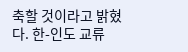축할 것이라고 밝혔다. 한-인도 교류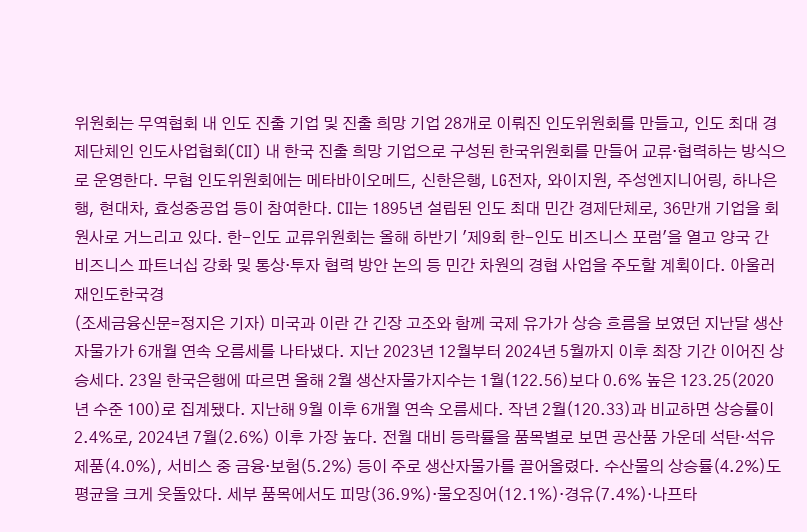위원회는 무역협회 내 인도 진출 기업 및 진출 희망 기업 28개로 이뤄진 인도위원회를 만들고, 인도 최대 경제단체인 인도사업협회(CII) 내 한국 진출 희망 기업으로 구성된 한국위원회를 만들어 교류·협력하는 방식으로 운영한다. 무협 인도위원회에는 메타바이오메드, 신한은행, LG전자, 와이지원, 주성엔지니어링, 하나은행, 현대차, 효성중공업 등이 참여한다. CII는 1895년 설립된 인도 최대 민간 경제단체로, 36만개 기업을 회원사로 거느리고 있다. 한-인도 교류위원회는 올해 하반기 '제9회 한-인도 비즈니스 포럼'을 열고 양국 간 비즈니스 파트너십 강화 및 통상·투자 협력 방안 논의 등 민간 차원의 경협 사업을 주도할 계획이다. 아울러 재인도한국경
(조세금융신문=정지은 기자) 미국과 이란 간 긴장 고조와 함께 국제 유가가 상승 흐름을 보였던 지난달 생산자물가가 6개월 연속 오름세를 나타냈다. 지난 2023년 12월부터 2024년 5월까지 이후 최장 기간 이어진 상승세다. 23일 한국은행에 따르면 올해 2월 생산자물가지수는 1월(122.56)보다 0.6% 높은 123.25(2020년 수준 100)로 집계됐다. 지난해 9월 이후 6개월 연속 오름세다. 작년 2월(120.33)과 비교하면 상승률이 2.4%로, 2024년 7월(2.6%) 이후 가장 높다. 전월 대비 등락률을 품목별로 보면 공산품 가운데 석탄·석유제품(4.0%), 서비스 중 금융·보험(5.2%) 등이 주로 생산자물가를 끌어올렸다. 수산물의 상승률(4.2%)도 평균을 크게 웃돌았다. 세부 품목에서도 피망(36.9%)·물오징어(12.1%)·경유(7.4%)·나프타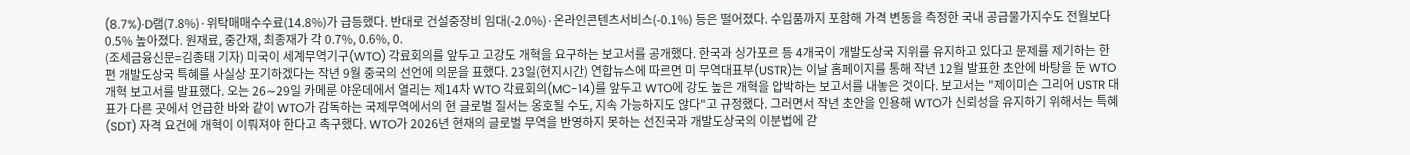(8.7%)·D램(7.8%)·위탁매매수수료(14.8%)가 급등했다. 반대로 건설중장비 임대(-2.0%)·온라인콘텐츠서비스(-0.1%) 등은 떨어졌다. 수입품까지 포함해 가격 변동을 측정한 국내 공급물가지수도 전월보다 0.5% 높아졌다. 원재료, 중간재, 최종재가 각 0.7%, 0.6%, 0.
(조세금융신문=김종태 기자) 미국이 세계무역기구(WTO) 각료회의를 앞두고 고강도 개혁을 요구하는 보고서를 공개했다. 한국과 싱가포르 등 4개국이 개발도상국 지위를 유지하고 있다고 문제를 제기하는 한편 개발도상국 특혜를 사실상 포기하겠다는 작년 9월 중국의 선언에 의문을 표했다. 23일(현지시간) 연합뉴스에 따르면 미 무역대표부(USTR)는 이날 홈페이지를 통해 작년 12월 발표한 초안에 바탕을 둔 WTO 개혁 보고서를 발표했다. 오는 26∼29일 카메룬 야운데에서 열리는 제14차 WTO 각료회의(MC-14)를 앞두고 WTO에 강도 높은 개혁을 압박하는 보고서를 내놓은 것이다. 보고서는 "제이미슨 그리어 USTR 대표가 다른 곳에서 언급한 바와 같이 WTO가 감독하는 국제무역에서의 현 글로벌 질서는 옹호될 수도, 지속 가능하지도 않다"고 규정했다. 그러면서 작년 초안을 인용해 WTO가 신뢰성을 유지하기 위해서는 특혜(SDT) 자격 요건에 개혁이 이뤄져야 한다고 촉구했다. WTO가 2026년 현재의 글로벌 무역을 반영하지 못하는 선진국과 개발도상국의 이분법에 갇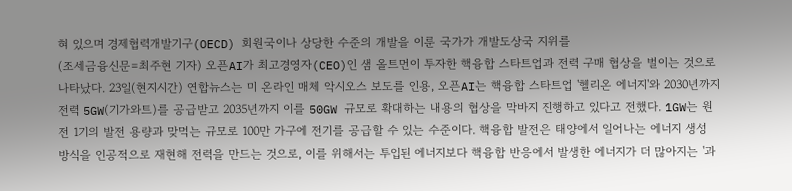혀 있으며 경제협력개발기구(OECD) 회원국이나 상당한 수준의 개발을 이룬 국가가 개발도상국 지위를
(조세금융신문=최주현 기자) 오픈AI가 최고경영자(CEO)인 샘 올트먼이 투자한 핵융합 스타트업과 전력 구매 협상을 벌이는 것으로 나타났다. 23일(현지시간) 연합뉴스는 미 온라인 매체 악시오스 보도를 인용, 오픈AI는 핵융합 스타트업 '헬리온 에너지'와 2030년까지 전력 5GW(기가와트)를 공급받고 2035년까지 이를 50GW 규모로 확대하는 내용의 협상을 막바지 진행하고 있다고 전했다. 1GW는 원전 1기의 발전 용량과 맞먹는 규모로 100만 가구에 전기를 공급할 수 있는 수준이다. 핵융합 발전은 태양에서 일어나는 에너지 생성 방식을 인공적으로 재현해 전력을 만드는 것으로, 이를 위해서는 투입된 에너지보다 핵융합 반응에서 발생한 에너지가 더 많아지는 '과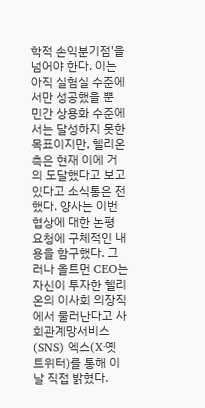학적 손익분기점'을 넘어야 한다. 이는 아직 실험실 수준에서만 성공했을 뿐 민간 상용화 수준에서는 달성하지 못한 목표이지만, 헬리온 측은 현재 이에 거의 도달했다고 보고 있다고 소식통은 전했다. 양사는 이번 협상에 대한 논평 요청에 구체적인 내용을 함구했다. 그러나 올트먼 CEO는 자신이 투자한 헬리온의 이사회 의장직에서 물러난다고 사회관계망서비스(SNS) 엑스(X·옛 트위터)를 통해 이날 직접 밝혔다.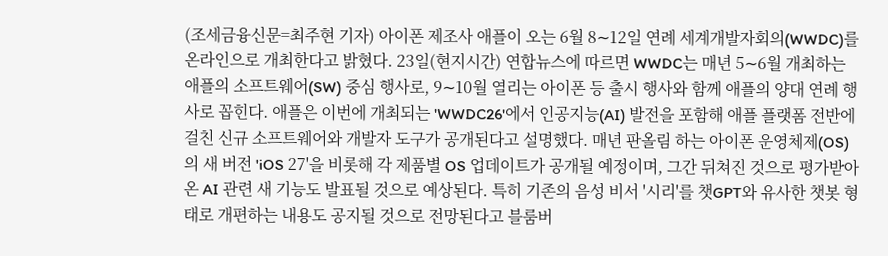(조세금융신문=최주현 기자) 아이폰 제조사 애플이 오는 6월 8∼12일 연례 세계개발자회의(WWDC)를 온라인으로 개최한다고 밝혔다. 23일(현지시간) 연합뉴스에 따르면 WWDC는 매년 5∼6월 개최하는 애플의 소프트웨어(SW) 중심 행사로, 9∼10월 열리는 아이폰 등 출시 행사와 함께 애플의 양대 연례 행사로 꼽힌다. 애플은 이번에 개최되는 'WWDC26'에서 인공지능(AI) 발전을 포함해 애플 플랫폼 전반에 걸친 신규 소프트웨어와 개발자 도구가 공개된다고 설명했다. 매년 판올림 하는 아이폰 운영체제(OS)의 새 버전 'iOS 27'을 비롯해 각 제품별 OS 업데이트가 공개될 예정이며, 그간 뒤쳐진 것으로 평가받아온 AI 관련 새 기능도 발표될 것으로 예상된다. 특히 기존의 음성 비서 '시리'를 챗GPT와 유사한 챗봇 형태로 개편하는 내용도 공지될 것으로 전망된다고 블룸버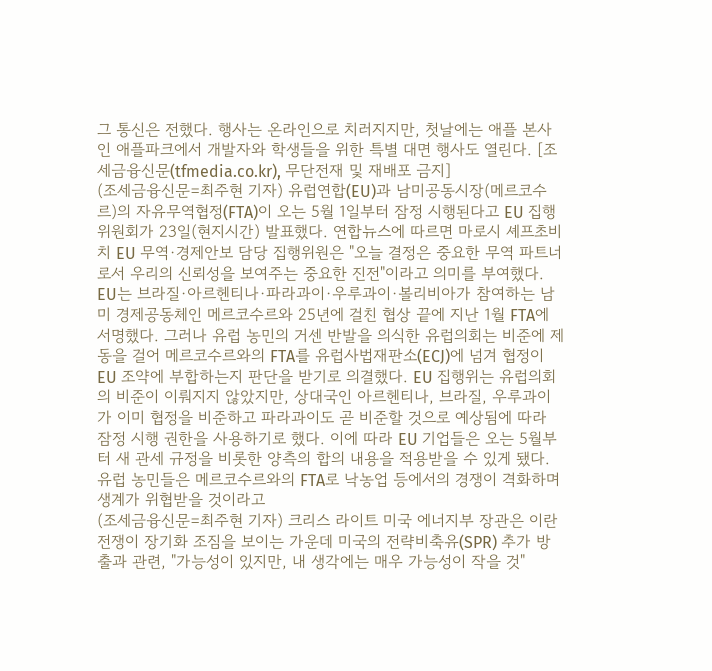그 통신은 전했다. 행사는 온라인으로 치러지지만, 첫날에는 애플 본사인 애플파크에서 개발자와 학생들을 위한 특별 대면 행사도 열린다. [조세금융신문(tfmedia.co.kr), 무단전재 및 재배포 금지]
(조세금융신문=최주현 기자) 유럽연합(EU)과 남미공동시장(메르코수르)의 자유무역협정(FTA)이 오는 5월 1일부터 잠정 시행된다고 EU 집행위원회가 23일(현지시간) 발표했다. 연합뉴스에 따르면 마로시 셰프초비치 EU 무역·경제안보 담당 집행위원은 "오늘 결정은 중요한 무역 파트너로서 우리의 신뢰성을 보여주는 중요한 진전"이라고 의미를 부여했다. EU는 브라질·아르헨티나·파라과이·우루과이·볼리비아가 참여하는 남미 경제공동체인 메르코수르와 25년에 걸친 협상 끝에 지난 1월 FTA에 서명했다. 그러나 유럽 농민의 거센 반발을 의식한 유럽의회는 비준에 제동을 걸어 메르코수르와의 FTA를 유럽사법재판소(ECJ)에 넘겨 협정이 EU 조약에 부합하는지 판단을 받기로 의결했다. EU 집행위는 유럽의회의 비준이 이뤄지지 않았지만, 상대국인 아르헨티나, 브라질, 우루과이가 이미 협정을 비준하고 파라과이도 곧 비준할 것으로 예상됨에 따라 잠정 시행 권한을 사용하기로 했다. 이에 따라 EU 기업들은 오는 5월부터 새 관세 규정을 비롯한 양측의 합의 내용을 적용받을 수 있게 됐다. 유럽 농민들은 메르코수르와의 FTA로 낙농업 등에서의 경쟁이 격화하며 생계가 위협받을 것이라고
(조세금융신문=최주현 기자) 크리스 라이트 미국 에너지부 장관은 이란 전쟁이 장기화 조짐을 보이는 가운데 미국의 전략비축유(SPR) 추가 방출과 관련, "가능성이 있지만, 내 생각에는 매우 가능성이 작을 것"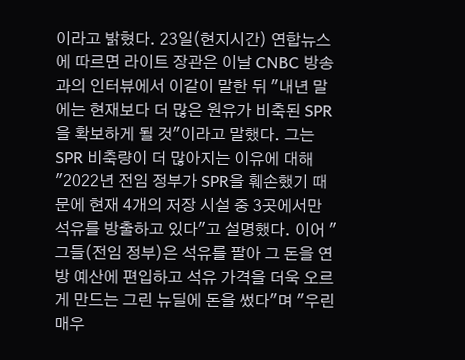이라고 밝혔다. 23일(현지시간) 연합뉴스에 따르면 라이트 장관은 이날 CNBC 방송과의 인터뷰에서 이같이 말한 뒤 "내년 말에는 현재보다 더 많은 원유가 비축된 SPR을 확보하게 될 것"이라고 말했다. 그는 SPR 비축량이 더 많아지는 이유에 대해 "2022년 전임 정부가 SPR을 훼손했기 때문에 현재 4개의 저장 시설 중 3곳에서만 석유를 방출하고 있다"고 설명했다. 이어 "그들(전임 정부)은 석유를 팔아 그 돈을 연방 예산에 편입하고 석유 가격을 더욱 오르게 만드는 그린 뉴딜에 돈을 썼다"며 "우린 매우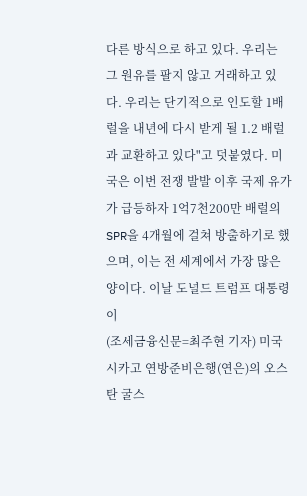다른 방식으로 하고 있다. 우리는 그 원유를 팔지 않고 거래하고 있다. 우리는 단기적으로 인도할 1배럴을 내년에 다시 받게 될 1.2 배럴과 교환하고 있다"고 덧붙였다. 미국은 이번 전쟁 발발 이후 국제 유가가 급등하자 1억7천200만 배럴의 SPR을 4개월에 걸쳐 방출하기로 했으며, 이는 전 세계에서 가장 많은 양이다. 이날 도널드 트럼프 대통령이
(조세금융신문=최주현 기자) 미국 시카고 연방준비은행(연은)의 오스탄 굴스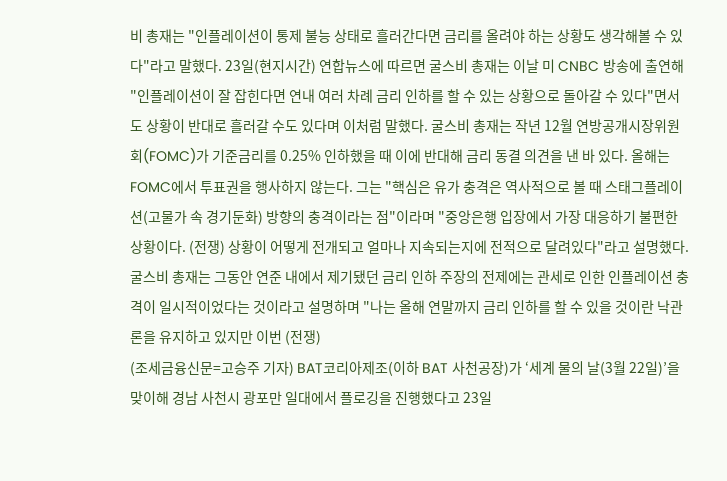비 총재는 "인플레이션이 통제 불능 상태로 흘러간다면 금리를 올려야 하는 상황도 생각해볼 수 있다"라고 말했다. 23일(현지시간) 연합뉴스에 따르면 굴스비 총재는 이날 미 CNBC 방송에 출연해 "인플레이션이 잘 잡힌다면 연내 여러 차례 금리 인하를 할 수 있는 상황으로 돌아갈 수 있다"면서도 상황이 반대로 흘러갈 수도 있다며 이처럼 말했다. 굴스비 총재는 작년 12월 연방공개시장위원회(FOMC)가 기준금리를 0.25% 인하했을 때 이에 반대해 금리 동결 의견을 낸 바 있다. 올해는 FOMC에서 투표권을 행사하지 않는다. 그는 "핵심은 유가 충격은 역사적으로 볼 때 스태그플레이션(고물가 속 경기둔화) 방향의 충격이라는 점"이라며 "중앙은행 입장에서 가장 대응하기 불편한 상황이다. (전쟁) 상황이 어떻게 전개되고 얼마나 지속되는지에 전적으로 달려있다"라고 설명했다. 굴스비 총재는 그동안 연준 내에서 제기됐던 금리 인하 주장의 전제에는 관세로 인한 인플레이션 충격이 일시적이었다는 것이라고 설명하며 "나는 올해 연말까지 금리 인하를 할 수 있을 것이란 낙관론을 유지하고 있지만 이번 (전쟁)
(조세금융신문=고승주 기자) BAT코리아제조(이하 BAT 사천공장)가 ‘세계 물의 날(3월 22일)’을 맞이해 경남 사천시 광포만 일대에서 플로깅을 진행했다고 23일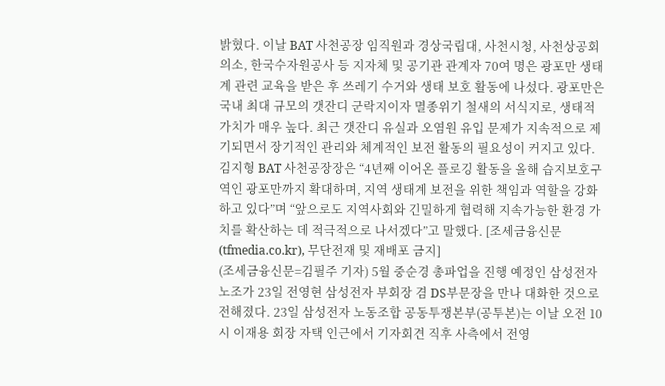밝혔다. 이날 BAT 사천공장 임직원과 경상국립대, 사천시청, 사천상공회의소, 한국수자원공사 등 지자체 및 공기관 관계자 70여 명은 광포만 생태계 관련 교육을 받은 후 쓰레기 수거와 생태 보호 활동에 나섰다. 광포만은 국내 최대 규모의 갯잔디 군락지이자 멸종위기 철새의 서식지로, 생태적 가치가 매우 높다. 최근 갯잔디 유실과 오염원 유입 문제가 지속적으로 제기되면서 장기적인 관리와 체계적인 보전 활동의 필요성이 커지고 있다. 김지형 BAT 사천공장장은 “4년째 이어온 플로깅 활동을 올해 습지보호구역인 광포만까지 확대하며, 지역 생태계 보전을 위한 책임과 역할을 강화하고 있다”며 “앞으로도 지역사회와 긴밀하게 협력해 지속가능한 환경 가치를 확산하는 데 적극적으로 나서겠다”고 말했다. [조세금융신문(tfmedia.co.kr), 무단전재 및 재배포 금지]
(조세금융신문=김필주 기자) 5월 중순경 총파업을 진행 예정인 삼성전자 노조가 23일 전영현 삼성전자 부회장 겸 DS부문장을 만나 대화한 것으로 전해졌다. 23일 삼성전자 노동조합 공동투쟁본부(공투본)는 이날 오전 10시 이재용 회장 자택 인근에서 기자회견 직후 사측에서 전영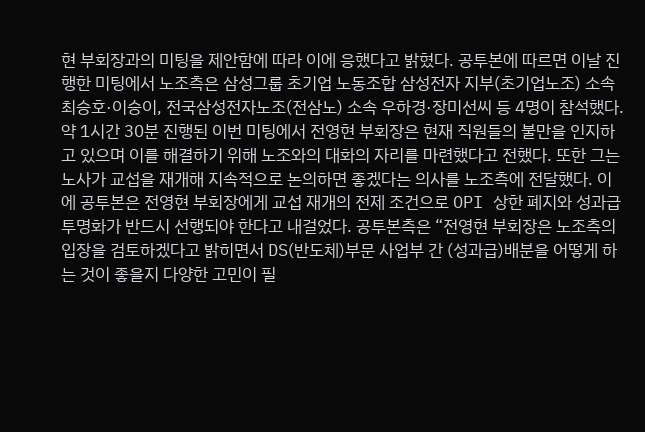현 부회장과의 미팅을 제안함에 따라 이에 응했다고 밝혔다. 공투본에 따르면 이날 진행한 미팅에서 노조측은 삼성그룹 초기업 노동조합 삼성전자 지부(초기업노조) 소속 최승호·이승이, 전국삼성전자노조(전삼노) 소속 우하경·장미선씨 등 4명이 참석했다. 약 1시간 30분 진행된 이번 미팅에서 전영현 부회장은 현재 직원들의 불만을 인지하고 있으며 이를 해결하기 위해 노조와의 대화의 자리를 마련했다고 전했다. 또한 그는 노사가 교섭을 재개해 지속적으로 논의하면 좋겠다는 의사를 노조측에 전달했다. 이에 공투본은 전영현 부회장에게 교섭 재개의 전제 조건으로 OPI 상한 폐지와 성과급 투명화가 반드시 선행되야 한다고 내걸었다. 공투본측은 “전영현 부회장은 노조측의 입장을 검토하겠다고 밝히면서 DS(반도체)부문 사업부 간 (성과급)배분을 어떻게 하는 것이 좋을지 다양한 고민이 필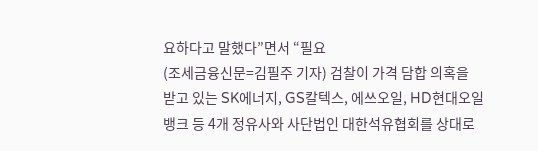요하다고 말했다”면서 “필요
(조세금융신문=김필주 기자) 검찰이 가격 담합 의혹을 받고 있는 SK에너지, GS칼텍스, 에쓰오일, HD현대오일뱅크 등 4개 정유사와 사단법인 대한석유협회를 상대로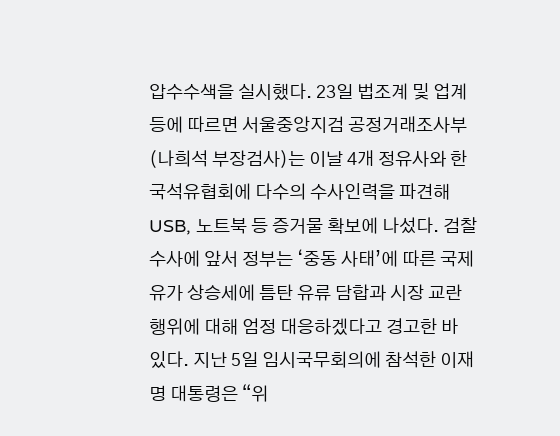압수수색을 실시했다. 23일 법조계 및 업계 등에 따르면 서울중앙지검 공정거래조사부(나희석 부장검사)는 이날 4개 정유사와 한국석유협회에 다수의 수사인력을 파견해 USB, 노트북 등 증거물 확보에 나섰다. 검찰 수사에 앞서 정부는 ‘중동 사태’에 따른 국제 유가 상승세에 틈탄 유류 담합과 시장 교란 행위에 대해 엄정 대응하겠다고 경고한 바 있다. 지난 5일 임시국무회의에 참석한 이재명 대통령은 “위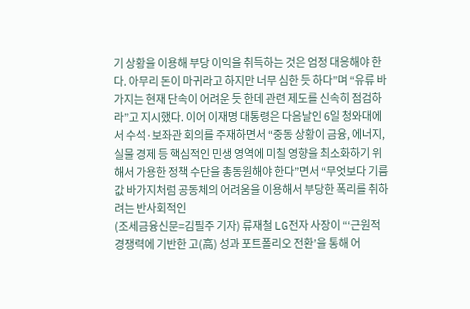기 상황을 이용해 부당 이익을 취득하는 것은 엄정 대응해야 한다. 아무리 돈이 마귀라고 하지만 너무 심한 듯 하다”며 “유류 바가지는 현재 단속이 어려운 듯 한데 관련 제도를 신속히 점검하라”고 지시했다. 이어 이재명 대통령은 다음날인 6일 청와대에서 수석·보좌관 회의를 주재하면서 “중동 상황이 금융, 에너지, 실물 경제 등 핵심적인 민생 영역에 미칠 영향을 최소화하기 위해서 가용한 정책 수단을 총동원해야 한다”면서 “무엇보다 기름값 바가지처럼 공동체의 어려움을 이용해서 부당한 폭리를 취하려는 반사회적인
(조세금융신문=김필주 기자) 류재철 LG전자 사장이 “‘근원적 경쟁력에 기반한 고(高) 성과 포트폴리오 전환’을 통해 어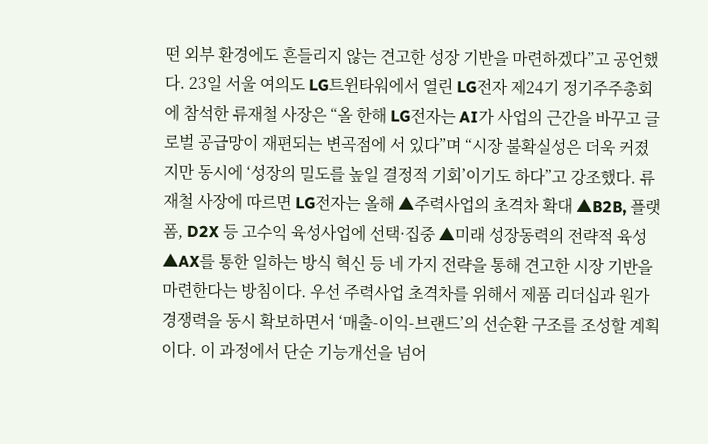떤 외부 환경에도 흔들리지 않는 견고한 성장 기반을 마련하겠다”고 공언했다. 23일 서울 여의도 LG트윈타워에서 열린 LG전자 제24기 정기주주총회에 참석한 류재철 사장은 “올 한해 LG전자는 AI가 사업의 근간을 바꾸고 글로벌 공급망이 재편되는 변곡점에 서 있다”며 “시장 불확실성은 더욱 커졌지만 동시에 ‘성장의 밀도를 높일 결정적 기회’이기도 하다”고 강조했다. 류재철 사장에 따르면 LG전자는 올해 ▲주력사업의 초격차 확대 ▲B2B, 플랫폼, D2X 등 고수익 육성사업에 선택·집중 ▲미래 성장동력의 전략적 육성 ▲AX를 통한 일하는 방식 혁신 등 네 가지 전략을 통해 견고한 시장 기반을 마련한다는 방침이다. 우선 주력사업 초격차를 위해서 제품 리더십과 원가 경쟁력을 동시 확보하면서 ‘매출-이익-브랜드’의 선순환 구조를 조성할 계획이다. 이 과정에서 단순 기능개선을 넘어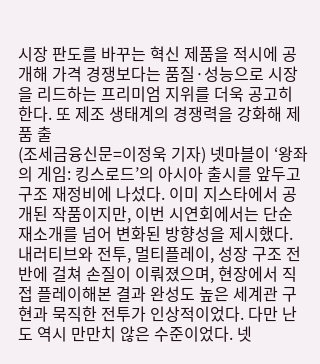시장 판도를 바꾸는 혁신 제품을 적시에 공개해 가격 경쟁보다는 품질·성능으로 시장을 리드하는 프리미엄 지위를 더욱 공고히 한다. 또 제조 생태계의 경쟁력을 강화해 제품 출
(조세금융신문=이정욱 기자) 넷마블이 ‘왕좌의 게임: 킹스로드’의 아시아 출시를 앞두고 구조 재정비에 나섰다. 이미 지스타에서 공개된 작품이지만, 이번 시연회에서는 단순 재소개를 넘어 변화된 방향성을 제시했다. 내러티브와 전투, 멀티플레이, 성장 구조 전반에 걸쳐 손질이 이뤄졌으며, 현장에서 직접 플레이해본 결과 완성도 높은 세계관 구현과 묵직한 전투가 인상적이었다. 다만 난도 역시 만만치 않은 수준이었다. 넷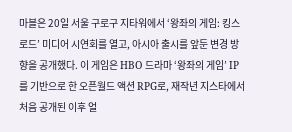마블은 20일 서울 구로구 지타워에서 ‘왕좌의 게임: 킹스로드’ 미디어 시연회를 열고, 아시아 출시를 앞둔 변경 방향을 공개했다. 이 게임은 HBO 드라마 ‘왕좌의 게임’ IP를 기반으로 한 오픈월드 액션 RPG로, 재작년 지스타에서 처음 공개된 이후 얼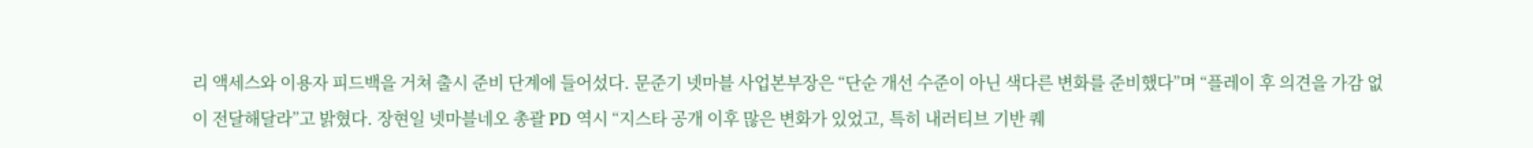리 액세스와 이용자 피드백을 거쳐 출시 준비 단계에 들어섰다. 문준기 넷마블 사업본부장은 “단순 개선 수준이 아닌 색다른 변화를 준비했다”며 “플레이 후 의견을 가감 없이 전달해달라”고 밝혔다. 장현일 넷마블네오 총괄 PD 역시 “지스타 공개 이후 많은 변화가 있었고, 특히 내러티브 기반 퀘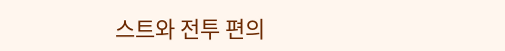스트와 전투 편의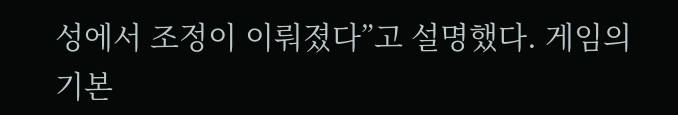성에서 조정이 이뤄졌다”고 설명했다. 게임의 기본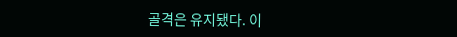골격은 유지됐다. 이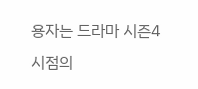용자는 드라마 시즌4 시점의